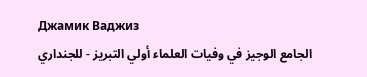Джамик Ваджиз
الجامع الوجيز في وفيات العلماء أولي التبريز - للجنداري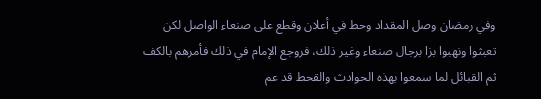وفي رمضان وصل المقداد وحط في أعلان وقطع على صنعاء الواصل لكن تعبثوا ونهبوا بزا برجال صنعاء وغير ذلك، فروجع الإمام في ذلك فأمرهم بالكف ثم القبائل لما سمعوا بهذه الحوادث والقحط قد عم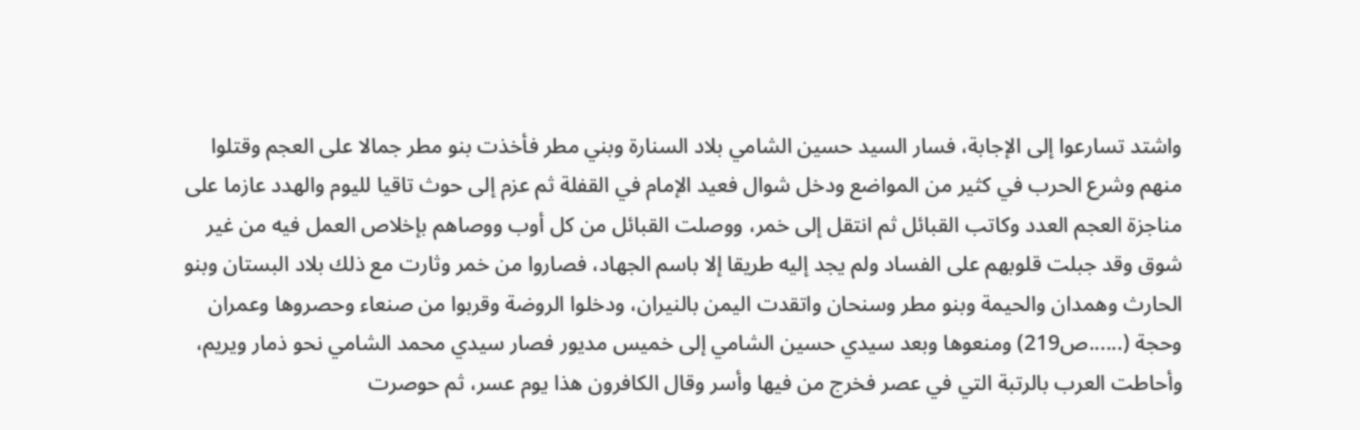واشتد تسارعوا إلى الإجابة، فسار السيد حسين الشامي بلاد السنارة وبني مطر فأخذت بنو مطر جمالا على العجم وقتلوا منهم وشرع الحرب في كثير من المواضع ودخل شوال فعيد الإمام في القفلة ثم عزم إلى حوث تاقيا لليوم والهدد عازما على مناجزة العجم العدد وكاتب القبائل ثم انتقل إلى خمر، ووصلت القبائل من كل أوب ووصاهم بإخلاص العمل فيه من غير شوق وقد جبلت قلوبهم على الفساد ولم يجد إليه طريقا إلا باسم الجهاد، فصاروا من خمر وثارت مع ذلك بلاد البستان وبنو الحارث وهمدان والحيمة وبنو مطر وسنحان واتقدت اليمن بالنيران، ودخلوا الروضة وقربوا من صنعاء وحصروها وعمران وحجة (......ص219) ومنعوها وبعد سيدي حسين الشامي إلى خميس مديور فصار سيدي محمد الشامي نحو ذمار ويريم، وأحاطت العرب بالرتبة التي في عصر فخرج من فيها وأسر وقال الكافرون هذا يوم عسر، ثم حوصرت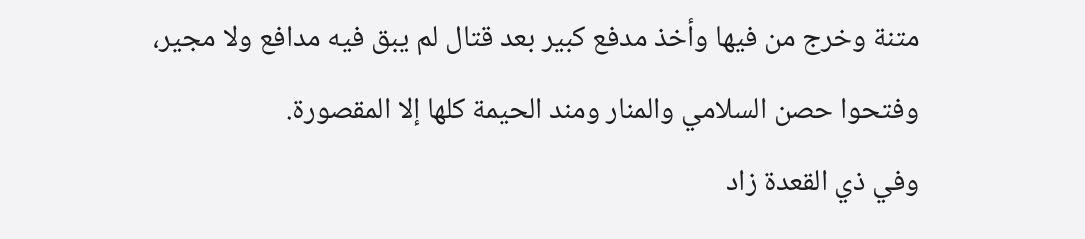متنة وخرج من فيها وأخذ مدفع كبير بعد قتال لم يبق فيه مدافع ولا مجير، وفتحوا حصن السلامي والمنار ومند الحيمة كلها إلا المقصورة.
وفي ذي القعدة زاد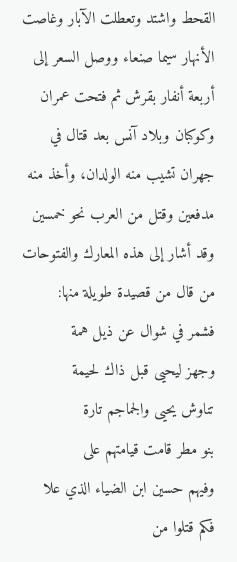القحط واشتد وتعطلت الآبار وغاصت الأنهار سيما صنعاء ووصل السعر إلى أربعة أنفار بقرش ثم فتحت عمران وكوكبان وبلاد آنس بعد قتال في جهران تشيب منه الولدان، وأخذ منه مدفعين وقتل من العرب نحو خمسين وقد أشار إلى هذه المعارك والفتوحات من قال من قصيدة طويلة منها:
فشمر في شوال عن ذيل همة
وجهز ليحيى قبل ذاك لحيمة
تناوش يحيى والجماجم تارة
بنو مطر قامت قيامتهم على
وفيهم حسين ابن الضياء الذي علا
فكم قتلوا من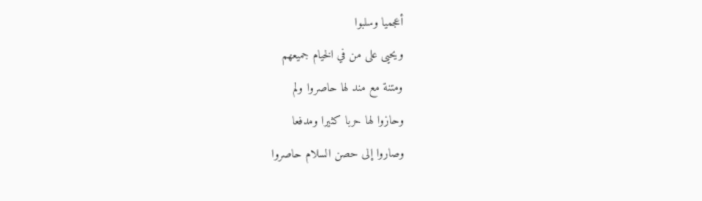أعجميا وسلبوا
ويحيى على من في الخيام جميعهم
ومتنة مع مند لها حاصروا ولم
وحازوا لها حربا كثيرا ومدفعا
وصاروا إلى حصن السلام حاصروا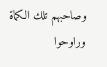وصاحبهم تلك الكماة وراوحوا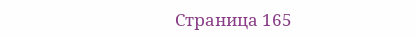Страница 165